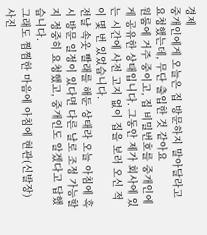경제
중개인에게 오늘은 집 방문하지 말아달라고 요청했는데, 무단 출입한 것 같아요
원룸에 거주 중이고, 집 비밀번호를 중개인에게 공유한 상태입니다. 그동안 제가 회사에 있는 시간에 사전 고지 없이 집을 보러 오신 적이 몇 번 있었습니다.
전날 속옷 빨래를 해둔 상태라 오늘 아침에 혹시 방문 일정이 있다면 다른 날로 조정 가능할지 정중히 요청했고, 중개인도 알겠다고 답했습니다.
그래도 찜찜한 마음에 아침에 현관(신발장) 사진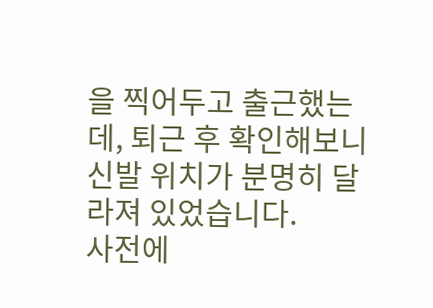을 찍어두고 출근했는데, 퇴근 후 확인해보니 신발 위치가 분명히 달라져 있었습니다.
사전에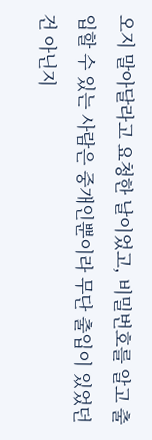오지 말아달라고 요청한 날이었고, 비밀번호를 알고 출입할 수 있는 사람은 중개인뿐이라 무단 출입이 있었던 건 아닌지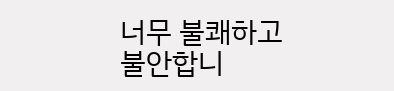너무 불쾌하고 불안합니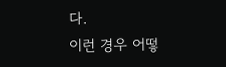다.
이런 경우 어떻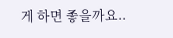게 하면 좋을까요..